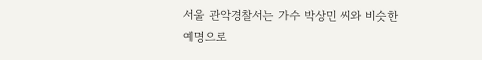서울 관악경찰서는 가수 박상민 씨와 비슷한 예명으로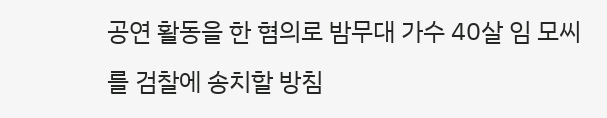공연 활동을 한 혐의로 밤무대 가수 40살 임 모씨를 검찰에 송치할 방침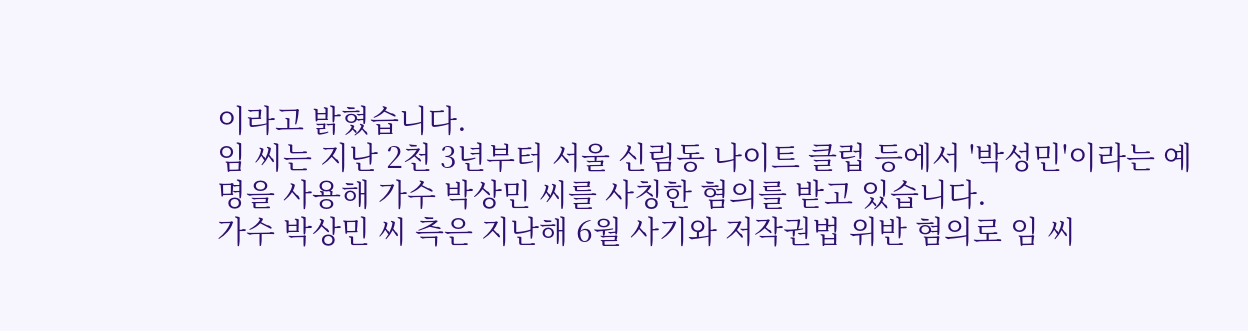이라고 밝혔습니다.
임 씨는 지난 2천 3년부터 서울 신림동 나이트 클럽 등에서 '박성민'이라는 예명을 사용해 가수 박상민 씨를 사칭한 혐의를 받고 있습니다.
가수 박상민 씨 측은 지난해 6월 사기와 저작권법 위반 혐의로 임 씨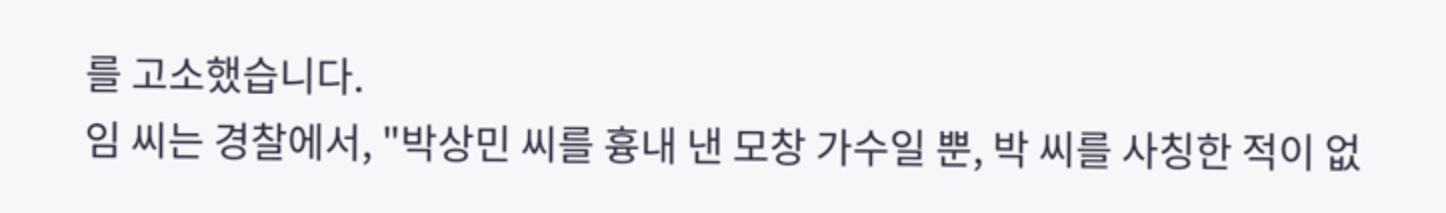를 고소했습니다.
임 씨는 경찰에서, "박상민 씨를 흉내 낸 모창 가수일 뿐, 박 씨를 사칭한 적이 없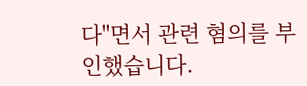다"면서 관련 혐의를 부인했습니다.